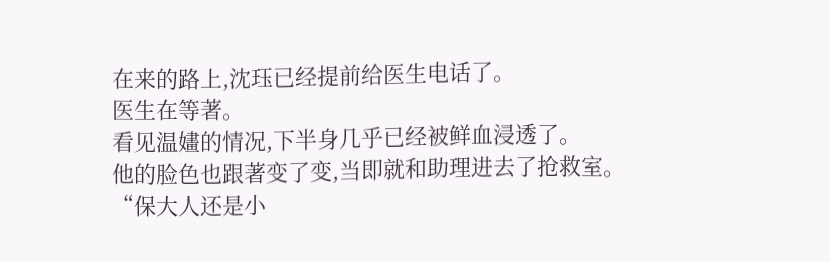在来的路上,沈珏已经提前给医生电话了。
医生在等著。
看见温嫿的情况,下半身几乎已经被鲜血浸透了。
他的脸色也跟著变了变,当即就和助理进去了抢救室。
“保大人还是小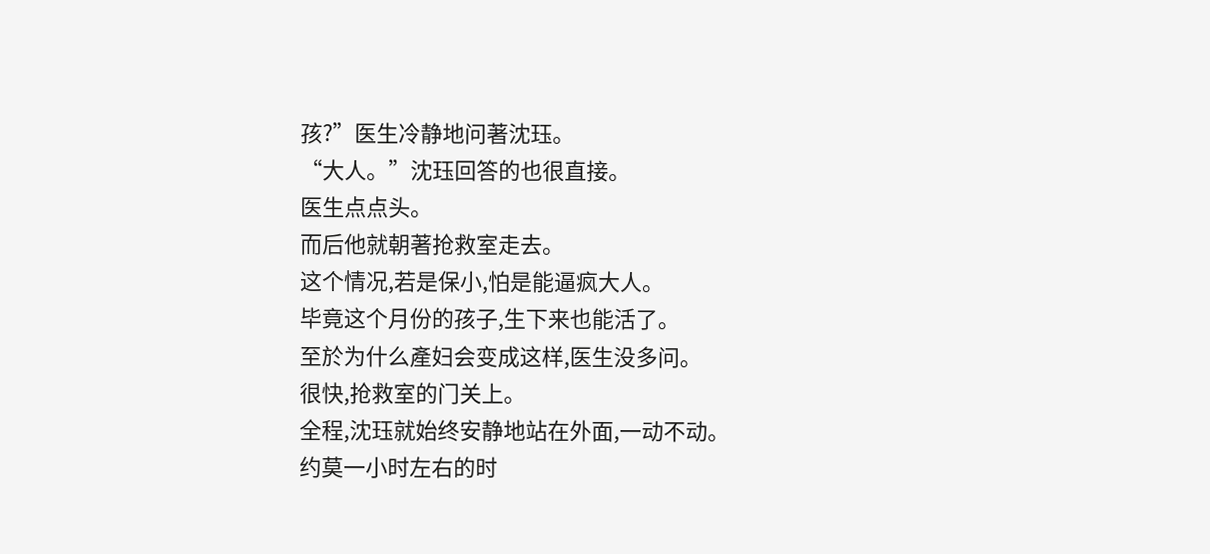孩?”医生冷静地问著沈珏。
“大人。”沈珏回答的也很直接。
医生点点头。
而后他就朝著抢救室走去。
这个情况,若是保小,怕是能逼疯大人。
毕竟这个月份的孩子,生下来也能活了。
至於为什么產妇会变成这样,医生没多问。
很快,抢救室的门关上。
全程,沈珏就始终安静地站在外面,一动不动。
约莫一小时左右的时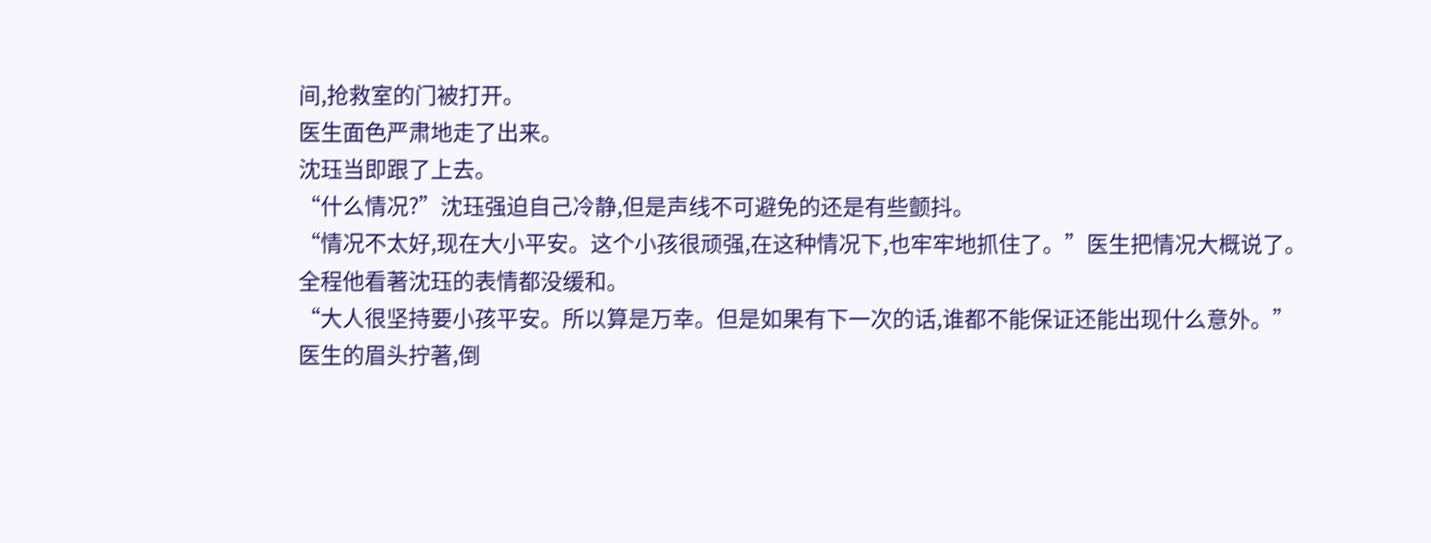间,抢救室的门被打开。
医生面色严肃地走了出来。
沈珏当即跟了上去。
“什么情况?”沈珏强迫自己冷静,但是声线不可避免的还是有些颤抖。
“情况不太好,现在大小平安。这个小孩很顽强,在这种情况下,也牢牢地抓住了。”医生把情况大概说了。
全程他看著沈珏的表情都没缓和。
“大人很坚持要小孩平安。所以算是万幸。但是如果有下一次的话,谁都不能保证还能出现什么意外。”
医生的眉头拧著,倒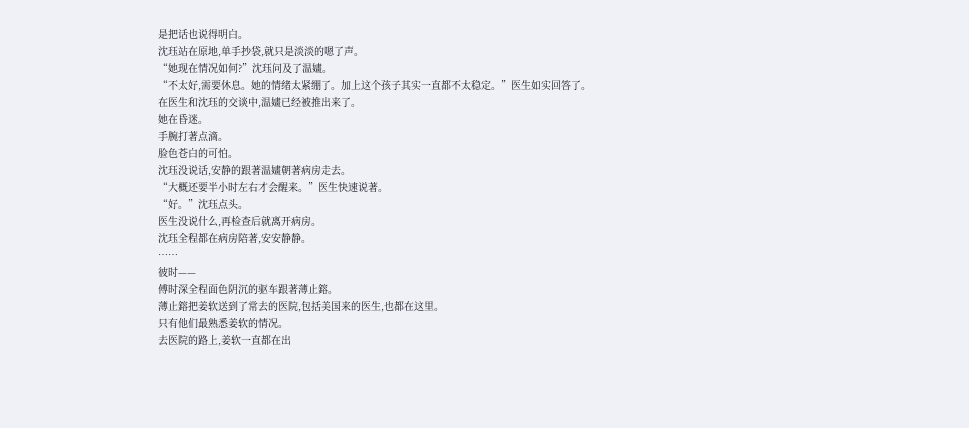是把话也说得明白。
沈珏站在原地,单手抄袋,就只是淡淡的嗯了声。
“她现在情况如何?”沈珏问及了温嫿。
“不太好,需要休息。她的情绪太紧绷了。加上这个孩子其实一直都不太稳定。”医生如实回答了。
在医生和沈珏的交谈中,温嫿已经被推出来了。
她在昏迷。
手腕打著点滴。
脸色苍白的可怕。
沈珏没说话,安静的跟著温嫿朝著病房走去。
“大概还要半小时左右才会醒来。”医生快速说著。
“好。”沈珏点头。
医生没说什么,再检查后就离开病房。
沈珏全程都在病房陪著,安安静静。
……
彼时——
傅时深全程面色阴沉的驱车跟著薄止鎔。
薄止鎔把姜软送到了常去的医院,包括美国来的医生,也都在这里。
只有他们最熟悉姜软的情况。
去医院的路上,姜软一直都在出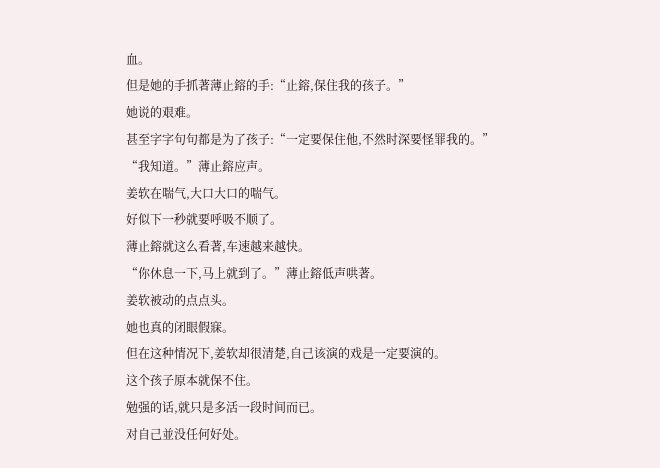血。
但是她的手抓著薄止鎔的手:“止鎔,保住我的孩子。”
她说的艰难。
甚至字字句句都是为了孩子:“一定要保住他,不然时深要怪罪我的。”
“我知道。”薄止鎔应声。
姜软在喘气,大口大口的喘气。
好似下一秒就要呼吸不顺了。
薄止鎔就这么看著,车速越来越快。
“你休息一下,马上就到了。”薄止鎔低声哄著。
姜软被动的点点头。
她也真的闭眼假寐。
但在这种情况下,姜软却很清楚,自己该演的戏是一定要演的。
这个孩子原本就保不住。
勉强的话,就只是多活一段时间而已。
对自己並没任何好处。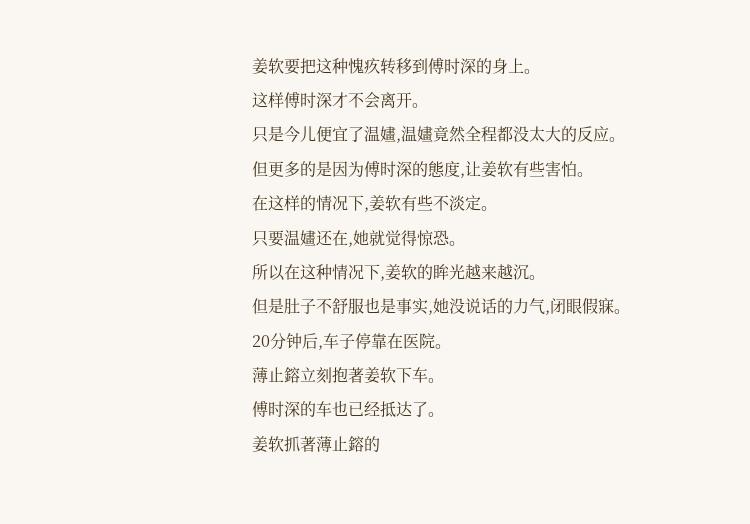姜软要把这种愧疚转移到傅时深的身上。
这样傅时深才不会离开。
只是今儿便宜了温嫿,温嫿竟然全程都没太大的反应。
但更多的是因为傅时深的態度,让姜软有些害怕。
在这样的情况下,姜软有些不淡定。
只要温嫿还在,她就觉得惊恐。
所以在这种情况下,姜软的眸光越来越沉。
但是肚子不舒服也是事实,她没说话的力气,闭眼假寐。
20分钟后,车子停靠在医院。
薄止鎔立刻抱著姜软下车。
傅时深的车也已经抵达了。
姜软抓著薄止鎔的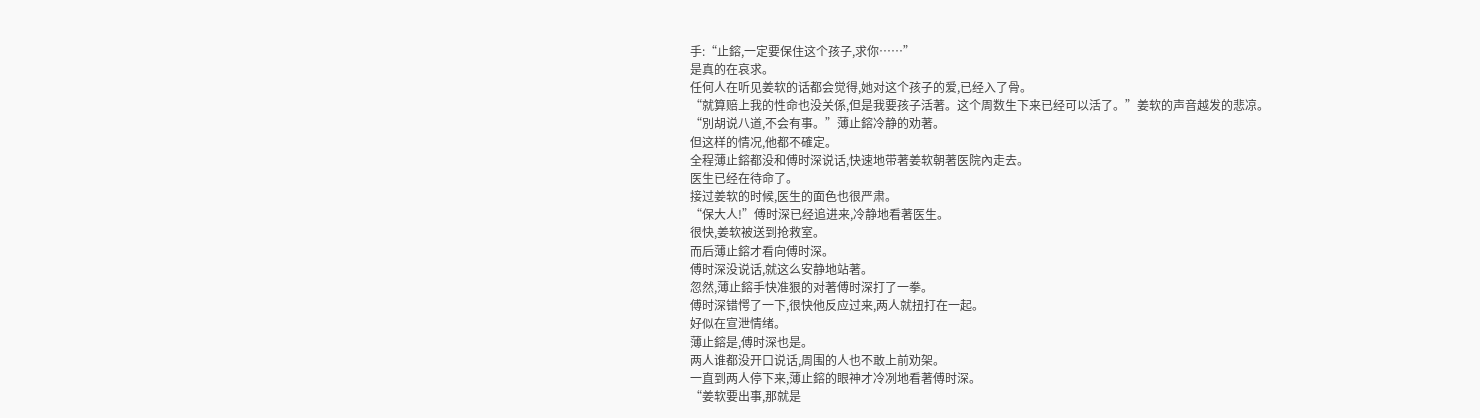手:“止鎔,一定要保住这个孩子,求你……”
是真的在哀求。
任何人在听见姜软的话都会觉得,她对这个孩子的爱,已经入了骨。
“就算赔上我的性命也没关係,但是我要孩子活著。这个周数生下来已经可以活了。”姜软的声音越发的悲凉。
“別胡说八道,不会有事。”薄止鎔冷静的劝著。
但这样的情况,他都不確定。
全程薄止鎔都没和傅时深说话,快速地带著姜软朝著医院內走去。
医生已经在待命了。
接过姜软的时候,医生的面色也很严肃。
“保大人!”傅时深已经追进来,冷静地看著医生。
很快,姜软被送到抢救室。
而后薄止鎔才看向傅时深。
傅时深没说话,就这么安静地站著。
忽然,薄止鎔手快准狠的对著傅时深打了一拳。
傅时深错愕了一下,很快他反应过来,两人就扭打在一起。
好似在宣泄情绪。
薄止鎔是,傅时深也是。
两人谁都没开口说话,周围的人也不敢上前劝架。
一直到两人停下来,薄止鎔的眼神才冷冽地看著傅时深。
“姜软要出事,那就是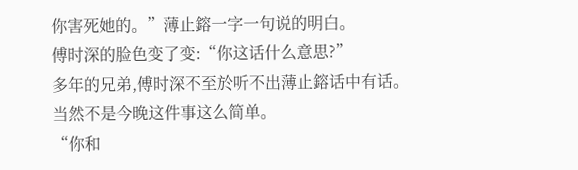你害死她的。”薄止鎔一字一句说的明白。
傅时深的脸色变了变:“你这话什么意思?”
多年的兄弟,傅时深不至於听不出薄止鎔话中有话。
当然不是今晚这件事这么简单。
“你和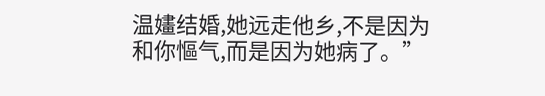温嫿结婚,她远走他乡,不是因为和你慪气,而是因为她病了。”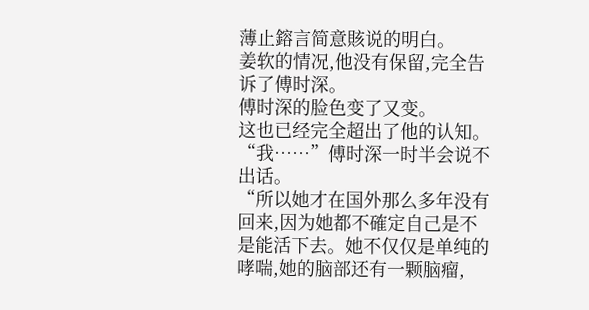薄止鎔言简意賅说的明白。
姜软的情况,他没有保留,完全告诉了傅时深。
傅时深的脸色变了又变。
这也已经完全超出了他的认知。
“我……”傅时深一时半会说不出话。
“所以她才在国外那么多年没有回来,因为她都不確定自己是不是能活下去。她不仅仅是单纯的哮喘,她的脑部还有一颗脑瘤,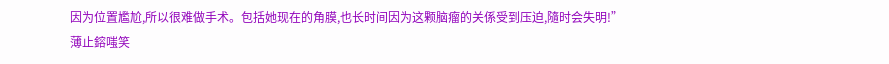因为位置尷尬,所以很难做手术。包括她现在的角膜,也长时间因为这颗脑瘤的关係受到压迫,隨时会失明!”
薄止鎔嗤笑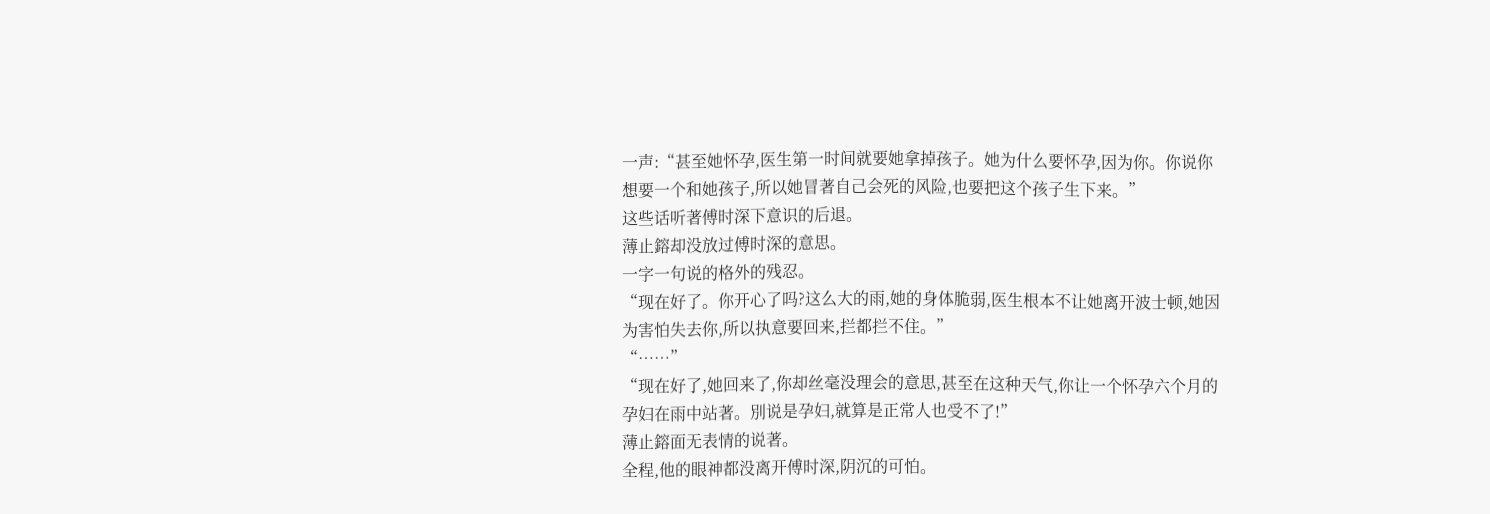一声:“甚至她怀孕,医生第一时间就要她拿掉孩子。她为什么要怀孕,因为你。你说你想要一个和她孩子,所以她冒著自己会死的风险,也要把这个孩子生下来。”
这些话听著傅时深下意识的后退。
薄止鎔却没放过傅时深的意思。
一字一句说的格外的残忍。
“现在好了。你开心了吗?这么大的雨,她的身体脆弱,医生根本不让她离开波士顿,她因为害怕失去你,所以执意要回来,拦都拦不住。”
“……”
“现在好了,她回来了,你却丝毫没理会的意思,甚至在这种天气,你让一个怀孕六个月的孕妇在雨中站著。別说是孕妇,就算是正常人也受不了!”
薄止鎔面无表情的说著。
全程,他的眼神都没离开傅时深,阴沉的可怕。